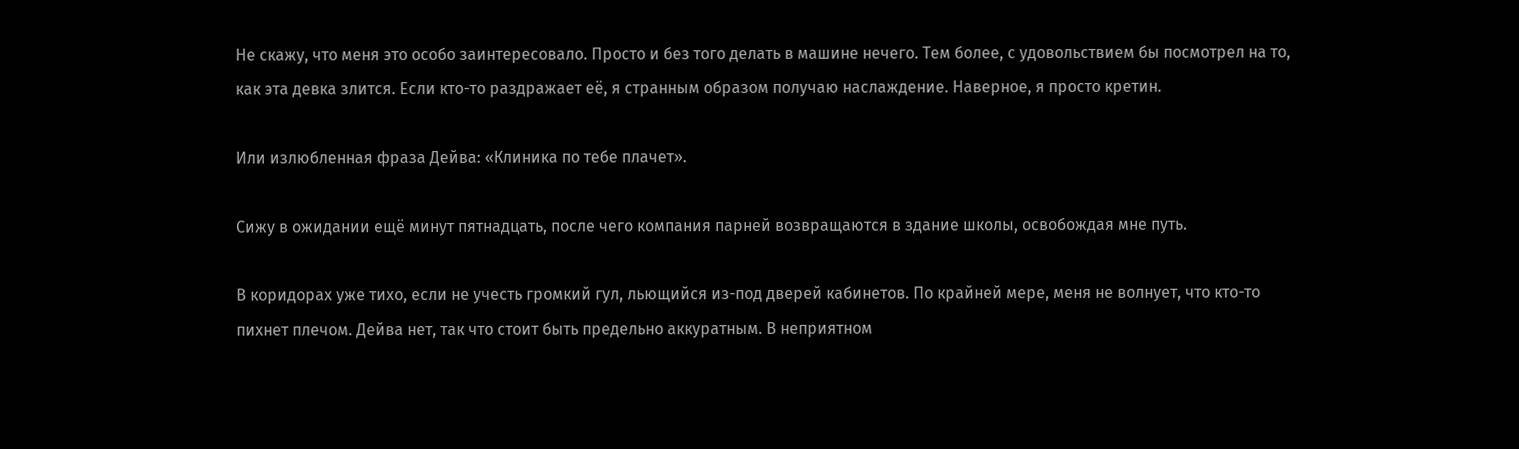Не скажу, что меня это особо заинтересовало. Просто и без того делать в машине нечего. Тем более, с удовольствием бы посмотрел на то, как эта девка злится. Если кто-то раздражает её, я странным образом получаю наслаждение. Наверное, я просто кретин.

Или излюбленная фраза Дейва: «Клиника по тебе плачет».

Сижу в ожидании ещё минут пятнадцать, после чего компания парней возвращаются в здание школы, освобождая мне путь.

В коридорах уже тихо, если не учесть громкий гул, льющийся из-под дверей кабинетов. По крайней мере, меня не волнует, что кто-то пихнет плечом. Дейва нет, так что стоит быть предельно аккуратным. В неприятном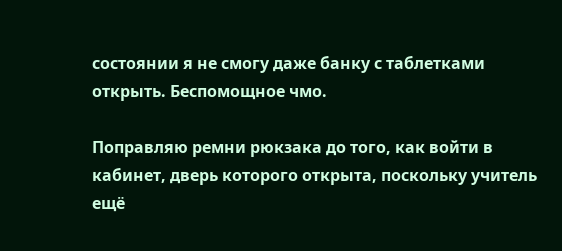состоянии я не смогу даже банку с таблетками открыть. Беспомощное чмо.

Поправляю ремни рюкзака до того, как войти в кабинет, дверь которого открыта, поскольку учитель ещё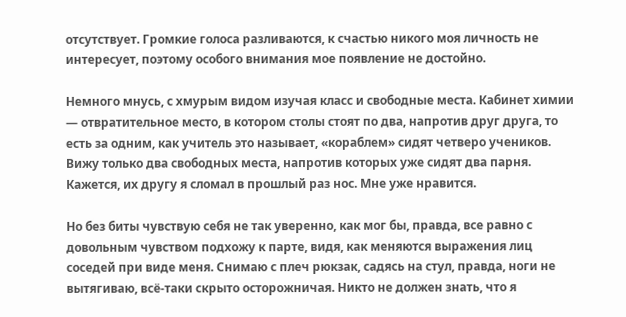отсутствует. Громкие голоса разливаются, к счастью никого моя личность не интересует, поэтому особого внимания мое появление не достойно.

Немного мнусь, с хмурым видом изучая класс и свободные места. Кабинет химии — отвратительное место, в котором столы стоят по два, напротив друг друга, то есть за одним, как учитель это называет, «кораблем» сидят четверо учеников. Вижу только два свободных места, напротив которых уже сидят два парня. Кажется, их другу я сломал в прошлый раз нос. Мне уже нравится.

Но без биты чувствую себя не так уверенно, как мог бы, правда, все равно с довольным чувством подхожу к парте, видя, как меняются выражения лиц соседей при виде меня. Снимаю с плеч рюкзак, садясь на стул, правда, ноги не вытягиваю, всё-таки скрыто осторожничая. Никто не должен знать, что я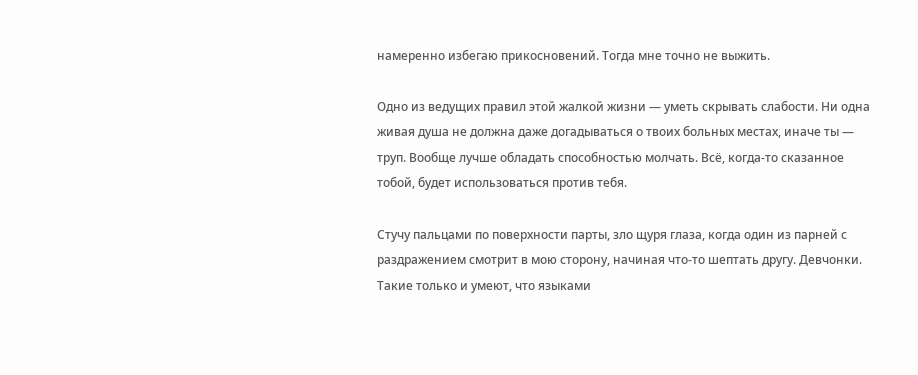намеренно избегаю прикосновений. Тогда мне точно не выжить.

Одно из ведущих правил этой жалкой жизни — уметь скрывать слабости. Ни одна живая душа не должна даже догадываться о твоих больных местах, иначе ты — труп. Вообще лучше обладать способностью молчать. Всё, когда-то сказанное тобой, будет использоваться против тебя.

Стучу пальцами по поверхности парты, зло щуря глаза, когда один из парней с раздражением смотрит в мою сторону, начиная что-то шептать другу. Девчонки. Такие только и умеют, что языками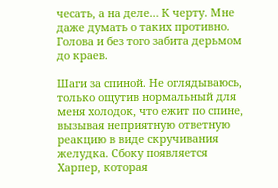чесать, а на деле… К черту. Мне даже думать о таких противно. Голова и без того забита дерьмом до краев.

Шаги за спиной. Не оглядываюсь, только ощутив нормальный для меня холодок, что ежит по спине, вызывая неприятную ответную реакцию в виде скручивания желудка. Сбоку появляется Харпер, которая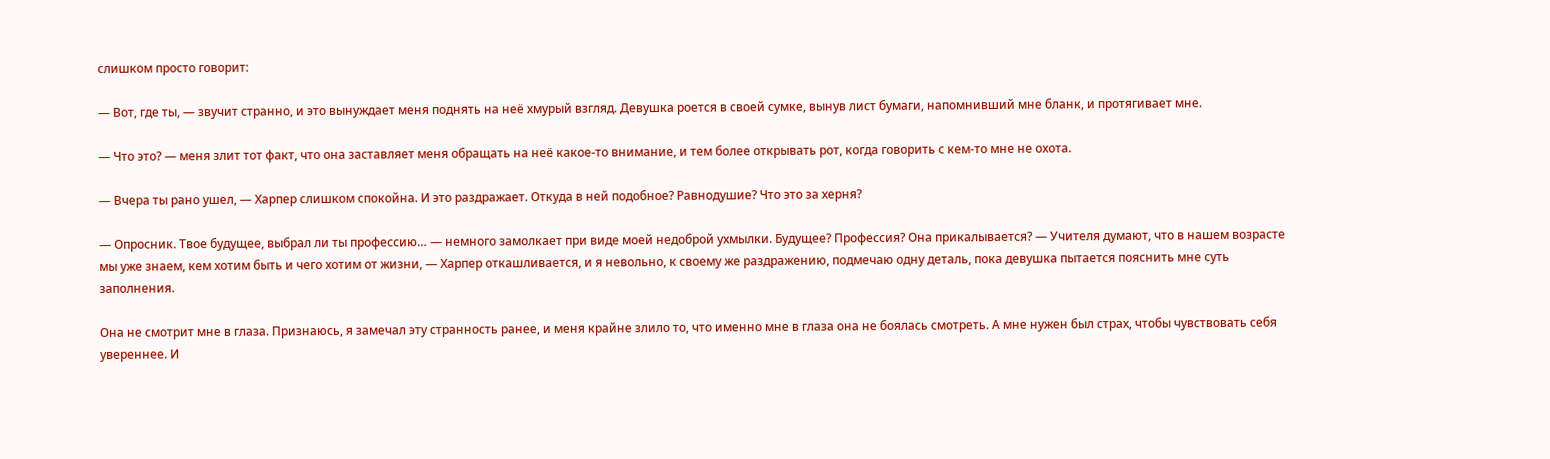слишком просто говорит:

— Вот, где ты, — звучит странно, и это вынуждает меня поднять на неё хмурый взгляд. Девушка роется в своей сумке, вынув лист бумаги, напомнивший мне бланк, и протягивает мне.

— Что это? — меня злит тот факт, что она заставляет меня обращать на неё какое-то внимание, и тем более открывать рот, когда говорить с кем-то мне не охота.

— Вчера ты рано ушел, — Харпер слишком спокойна. И это раздражает. Откуда в ней подобное? Равнодушие? Что это за херня?

— Опросник. Твое будущее, выбрал ли ты профессию… — немного замолкает при виде моей недоброй ухмылки. Будущее? Профессия? Она прикалывается? — Учителя думают, что в нашем возрасте мы уже знаем, кем хотим быть и чего хотим от жизни, — Харпер откашливается, и я невольно, к своему же раздражению, подмечаю одну деталь, пока девушка пытается пояснить мне суть заполнения.

Она не смотрит мне в глаза. Признаюсь, я замечал эту странность ранее, и меня крайне злило то, что именно мне в глаза она не боялась смотреть. А мне нужен был страх, чтобы чувствовать себя увереннее. И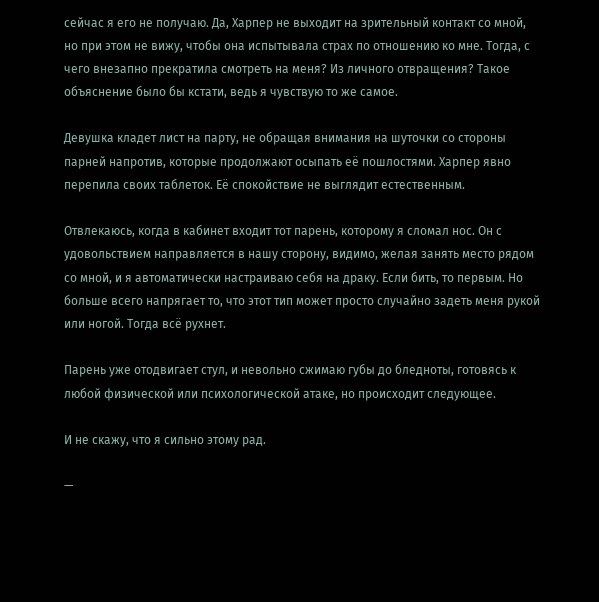сейчас я его не получаю. Да, Харпер не выходит на зрительный контакт со мной, но при этом не вижу, чтобы она испытывала страх по отношению ко мне. Тогда, с чего внезапно прекратила смотреть на меня? Из личного отвращения? Такое объяснение было бы кстати, ведь я чувствую то же самое.

Девушка кладет лист на парту, не обращая внимания на шуточки со стороны парней напротив, которые продолжают осыпать её пошлостями. Харпер явно перепила своих таблеток. Её спокойствие не выглядит естественным.

Отвлекаюсь, когда в кабинет входит тот парень, которому я сломал нос. Он с удовольствием направляется в нашу сторону, видимо, желая занять место рядом со мной, и я автоматически настраиваю себя на драку. Если бить, то первым. Но больше всего напрягает то, что этот тип может просто случайно задеть меня рукой или ногой. Тогда всё рухнет.

Парень уже отодвигает стул, и невольно сжимаю губы до бледноты, готовясь к любой физической или психологической атаке, но происходит следующее.

И не скажу, что я сильно этому рад.

—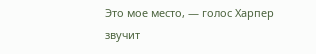Это мое место, — голос Харпер звучит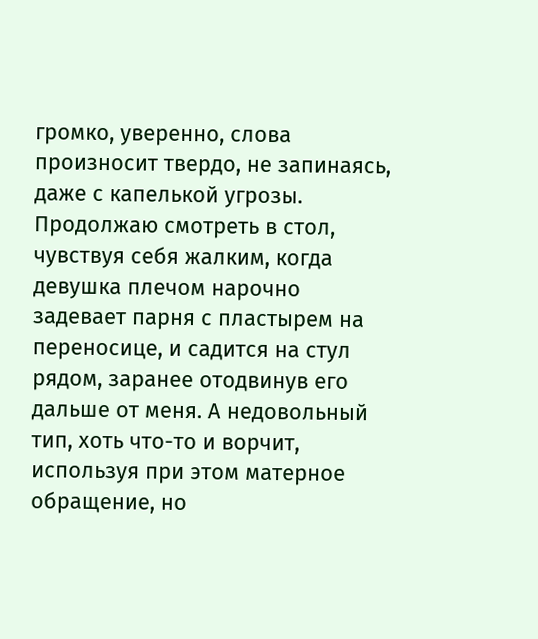громко, уверенно, слова произносит твердо, не запинаясь, даже с капелькой угрозы. Продолжаю смотреть в стол, чувствуя себя жалким, когда девушка плечом нарочно задевает парня с пластырем на переносице, и садится на стул рядом, заранее отодвинув его дальше от меня. А недовольный тип, хоть что-то и ворчит, используя при этом матерное обращение, но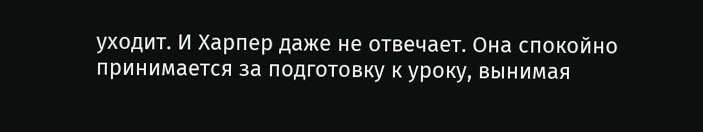уходит. И Харпер даже не отвечает. Она спокойно принимается за подготовку к уроку, вынимая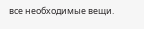все необходимые вещи.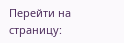Перейти на страницу: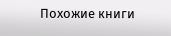Похожие книги